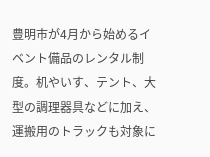豊明市が4月から始めるイベント備品のレンタル制度。机やいす、テント、大型の調理器具などに加え、運搬用のトラックも対象に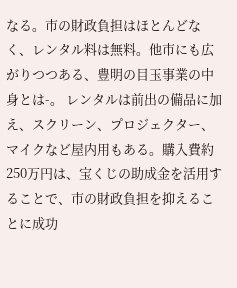なる。市の財政負担はほとんどなく、レンタル料は無料。他市にも広がりつつある、豊明の目玉事業の中身とは-。 レンタルは前出の備品に加え、スクリーン、プロジェクター、マイクなど屋内用もある。購入費約250万円は、宝くじの助成金を活用することで、市の財政負担を抑えることに成功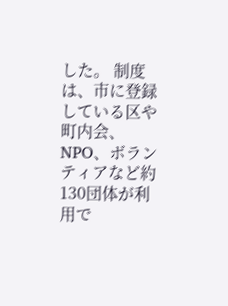した。 制度は、市に登録している区や町内会、NPO、ボランティアなど約130団体が利用で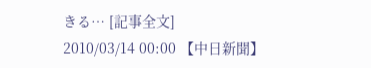きる… [記事全文]
2010/03/14 00:00 【中日新聞】